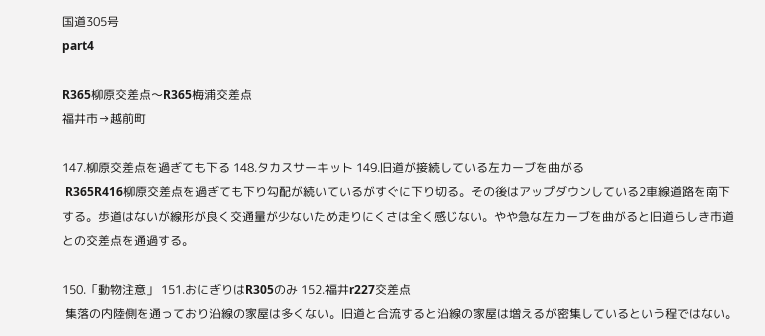国道305号
part4

R365柳原交差点〜R365梅浦交差点
福井市→越前町

147.柳原交差点を過ぎても下る 148.タカスサーキット 149.旧道が接続している左カーブを曲がる
 R365R416柳原交差点を過ぎても下り勾配が続いているがすぐに下り切る。その後はアップダウンしている2車線道路を南下する。歩道はないが線形が良く交通量が少ないため走りにくさは全く感じない。やや急な左カーブを曲がると旧道らしき市道との交差点を通過する。

150.「動物注意」 151.おにぎりはR305のみ 152.福井r227交差点
 集落の内陸側を通っており沿線の家屋は多くない。旧道と合流すると沿線の家屋は増えるが密集しているという程ではない。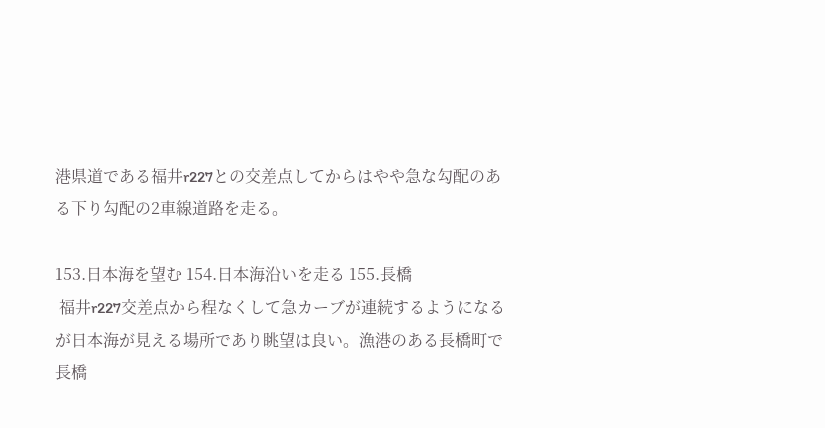港県道である福井r227との交差点してからはやや急な勾配のある下り勾配の2車線道路を走る。

153.日本海を望む 154.日本海沿いを走る 155.長橋
 福井r227交差点から程なくして急カーブが連続するようになるが日本海が見える場所であり眺望は良い。漁港のある長橋町で長橋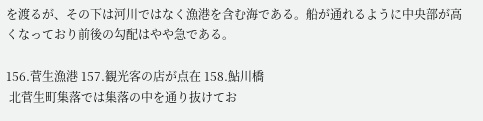を渡るが、その下は河川ではなく漁港を含む海である。船が通れるように中央部が高くなっており前後の勾配はやや急である。

156.菅生漁港 157.観光客の店が点在 158.鮎川橋
 北菅生町集落では集落の中を通り抜けてお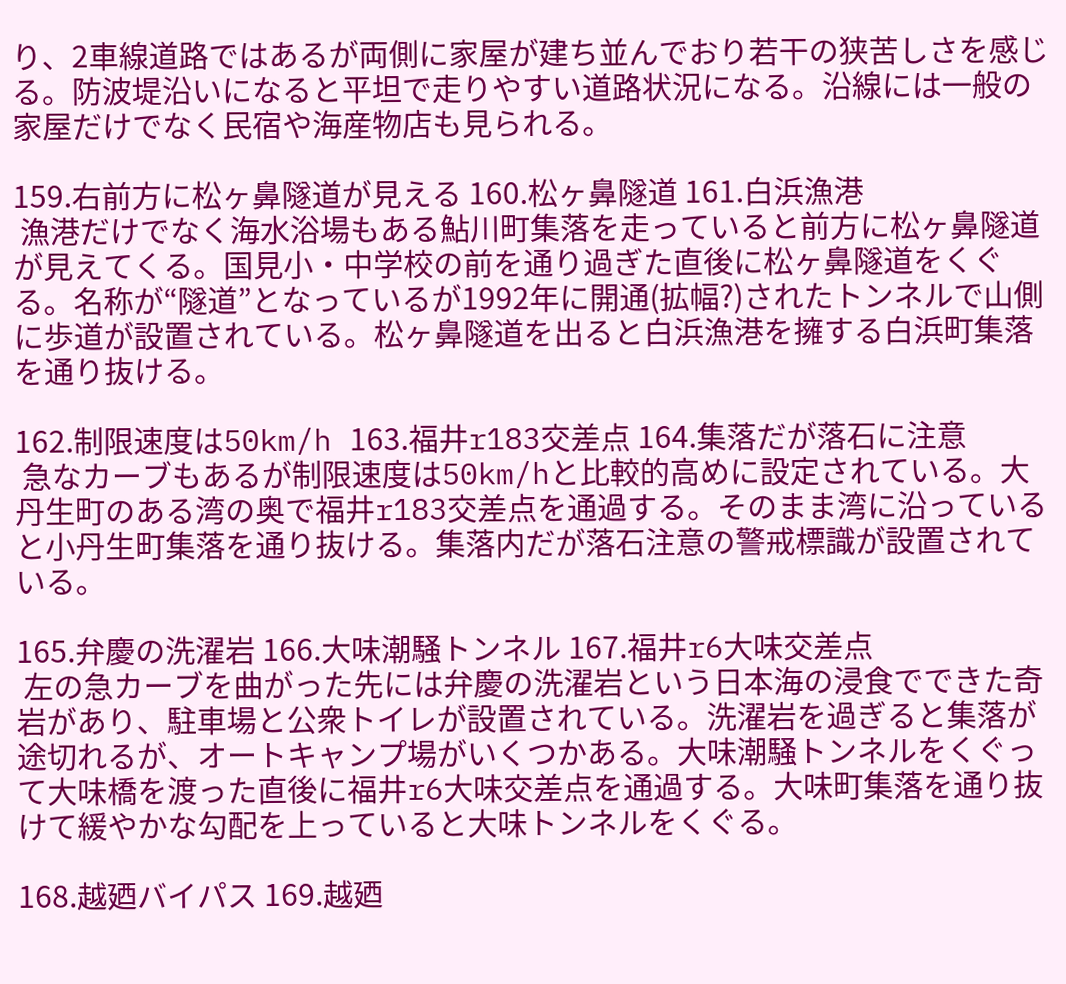り、2車線道路ではあるが両側に家屋が建ち並んでおり若干の狭苦しさを感じる。防波堤沿いになると平坦で走りやすい道路状況になる。沿線には一般の家屋だけでなく民宿や海産物店も見られる。

159.右前方に松ヶ鼻隧道が見える 160.松ヶ鼻隧道 161.白浜漁港
 漁港だけでなく海水浴場もある鮎川町集落を走っていると前方に松ヶ鼻隧道が見えてくる。国見小・中学校の前を通り過ぎた直後に松ヶ鼻隧道をくぐる。名称が“隧道”となっているが1992年に開通(拡幅?)されたトンネルで山側に歩道が設置されている。松ヶ鼻隧道を出ると白浜漁港を擁する白浜町集落を通り抜ける。

162.制限速度は50km/h 163.福井r183交差点 164.集落だが落石に注意
 急なカーブもあるが制限速度は50km/hと比較的高めに設定されている。大丹生町のある湾の奥で福井r183交差点を通過する。そのまま湾に沿っていると小丹生町集落を通り抜ける。集落内だが落石注意の警戒標識が設置されている。

165.弁慶の洗濯岩 166.大味潮騒トンネル 167.福井r6大味交差点
 左の急カーブを曲がった先には弁慶の洗濯岩という日本海の浸食でできた奇岩があり、駐車場と公衆トイレが設置されている。洗濯岩を過ぎると集落が途切れるが、オートキャンプ場がいくつかある。大味潮騒トンネルをくぐって大味橋を渡った直後に福井r6大味交差点を通過する。大味町集落を通り抜けて緩やかな勾配を上っていると大味トンネルをくぐる。

168.越廼バイパス 169.越廼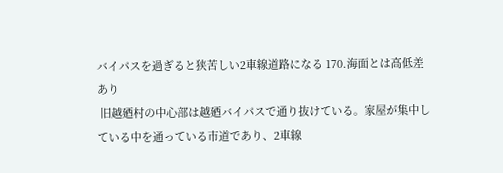バイパスを過ぎると狭苦しい2車線道路になる 170.海面とは高低差あり
 旧越廼村の中心部は越廼バイパスで通り抜けている。家屋が集中している中を通っている市道であり、2車線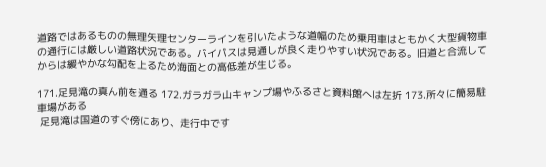道路ではあるものの無理矢理センターラインを引いたような道幅のため乗用車はともかく大型貨物車の通行には厳しい道路状況である。バイパスは見通しが良く走りやすい状況である。旧道と合流してからは緩やかな勾配を上るため海面との高低差が生じる。

171.足見滝の真ん前を通る 172.ガラガラ山キャンプ場やふるさと資料館へは左折 173.所々に簡易駐車場がある
 足見滝は国道のすぐ傍にあり、走行中です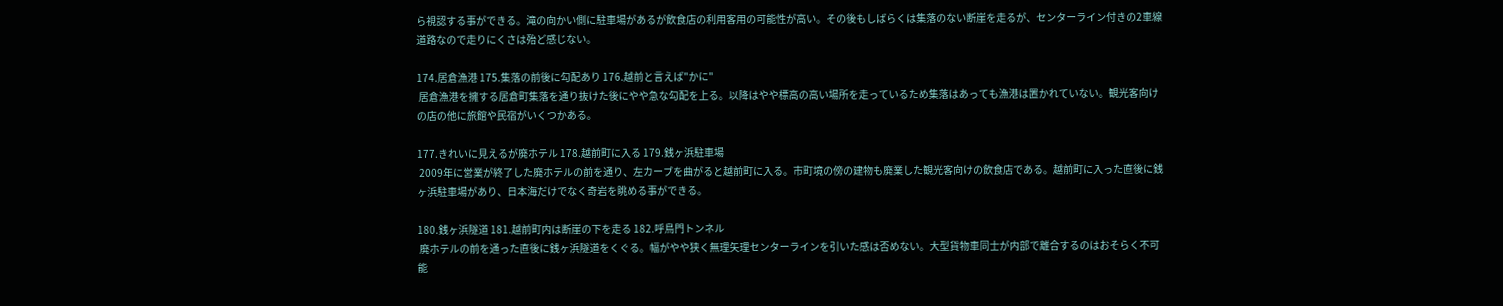ら視認する事ができる。滝の向かい側に駐車場があるが飲食店の利用客用の可能性が高い。その後もしばらくは集落のない断崖を走るが、センターライン付きの2車線道路なので走りにくさは殆ど感じない。

174.居倉漁港 175.集落の前後に勾配あり 176.越前と言えば"かに"
 居倉漁港を擁する居倉町集落を通り抜けた後にやや急な勾配を上る。以降はやや標高の高い場所を走っているため集落はあっても漁港は置かれていない。観光客向けの店の他に旅館や民宿がいくつかある。

177.きれいに見えるが廃ホテル 178.越前町に入る 179.銭ヶ浜駐車場
 2009年に営業が終了した廃ホテルの前を通り、左カーブを曲がると越前町に入る。市町境の傍の建物も廃業した観光客向けの飲食店である。越前町に入った直後に銭ヶ浜駐車場があり、日本海だけでなく奇岩を眺める事ができる。

180.銭ヶ浜隧道 181.越前町内は断崖の下を走る 182.呼鳥門トンネル
 廃ホテルの前を通った直後に銭ヶ浜隧道をくぐる。幅がやや狭く無理矢理センターラインを引いた感は否めない。大型貨物車同士が内部で離合するのはおそらく不可能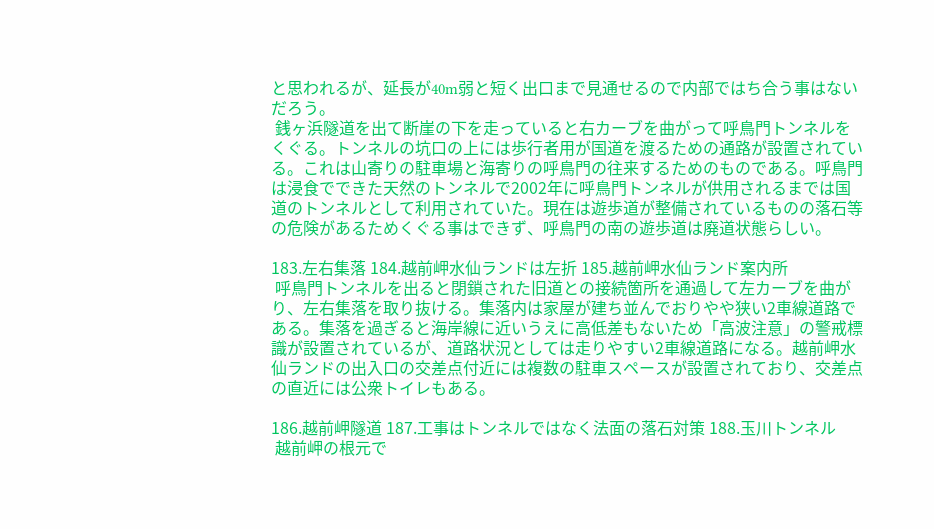と思われるが、延長が40m弱と短く出口まで見通せるので内部ではち合う事はないだろう。
 銭ヶ浜隧道を出て断崖の下を走っていると右カーブを曲がって呼鳥門トンネルをくぐる。トンネルの坑口の上には歩行者用が国道を渡るための通路が設置されている。これは山寄りの駐車場と海寄りの呼鳥門の往来するためのものである。呼鳥門は浸食でできた天然のトンネルで2002年に呼鳥門トンネルが供用されるまでは国道のトンネルとして利用されていた。現在は遊歩道が整備されているものの落石等の危険があるためくぐる事はできず、呼鳥門の南の遊歩道は廃道状態らしい。

183.左右集落 184.越前岬水仙ランドは左折 185.越前岬水仙ランド案内所
 呼鳥門トンネルを出ると閉鎖された旧道との接続箇所を通過して左カーブを曲がり、左右集落を取り抜ける。集落内は家屋が建ち並んでおりやや狭い2車線道路である。集落を過ぎると海岸線に近いうえに高低差もないため「高波注意」の警戒標識が設置されているが、道路状況としては走りやすい2車線道路になる。越前岬水仙ランドの出入口の交差点付近には複数の駐車スペースが設置されており、交差点の直近には公衆トイレもある。

186.越前岬隧道 187.工事はトンネルではなく法面の落石対策 188.玉川トンネル
 越前岬の根元で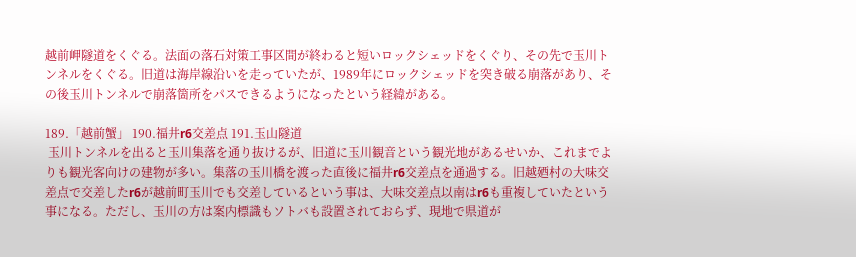越前岬隧道をくぐる。法面の落石対策工事区間が終わると短いロックシェッドをくぐり、その先で玉川トンネルをくぐる。旧道は海岸線沿いを走っていたが、1989年にロックシェッドを突き破る崩落があり、その後玉川トンネルで崩落箇所をパスできるようになったという経緯がある。

189.「越前蟹」 190.福井r6交差点 191.玉山隧道
 玉川トンネルを出ると玉川集落を通り抜けるが、旧道に玉川観音という観光地があるせいか、これまでよりも観光客向けの建物が多い。集落の玉川橋を渡った直後に福井r6交差点を通過する。旧越廼村の大味交差点で交差したr6が越前町玉川でも交差しているという事は、大味交差点以南はr6も重複していたという事になる。ただし、玉川の方は案内標識もソトバも設置されておらず、現地で県道が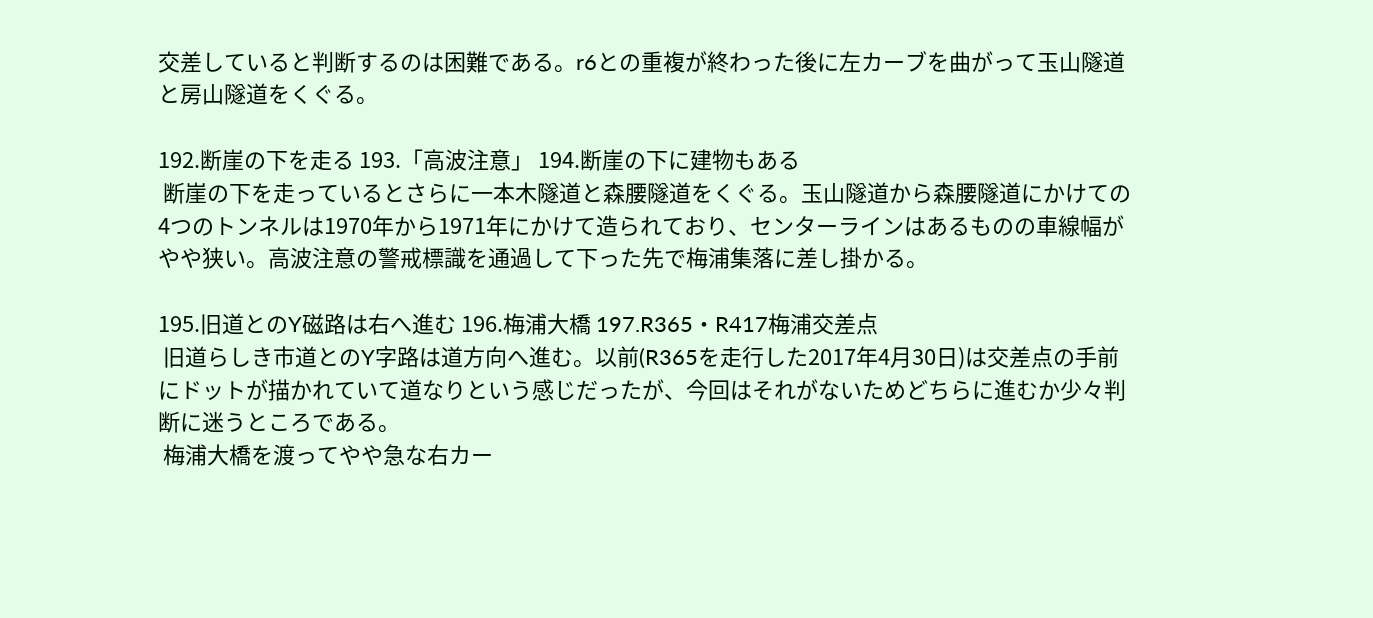交差していると判断するのは困難である。r6との重複が終わった後に左カーブを曲がって玉山隧道と房山隧道をくぐる。

192.断崖の下を走る 193.「高波注意」 194.断崖の下に建物もある
 断崖の下を走っているとさらに一本木隧道と森腰隧道をくぐる。玉山隧道から森腰隧道にかけての4つのトンネルは1970年から1971年にかけて造られており、センターラインはあるものの車線幅がやや狭い。高波注意の警戒標識を通過して下った先で梅浦集落に差し掛かる。

195.旧道とのY磁路は右へ進む 196.梅浦大橋 197.R365・R417梅浦交差点
 旧道らしき市道とのY字路は道方向へ進む。以前(R365を走行した2017年4月30日)は交差点の手前にドットが描かれていて道なりという感じだったが、今回はそれがないためどちらに進むか少々判断に迷うところである。
 梅浦大橋を渡ってやや急な右カー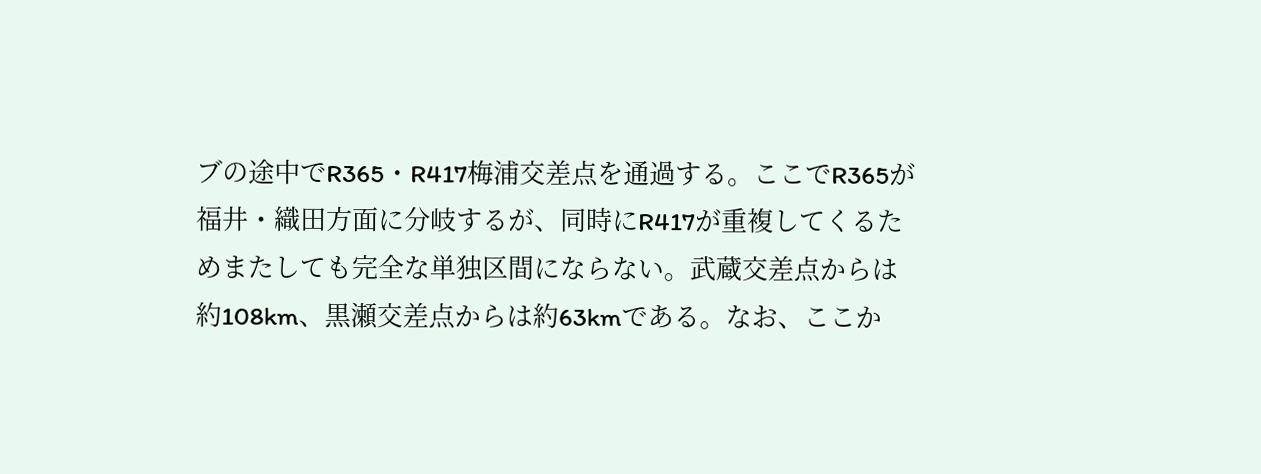ブの途中でR365・R417梅浦交差点を通過する。ここでR365が福井・織田方面に分岐するが、同時にR417が重複してくるためまたしても完全な単独区間にならない。武蔵交差点からは約108km、黒瀬交差点からは約63kmである。なお、ここか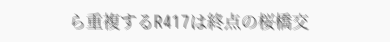ら重複するR417は終点の桜橋交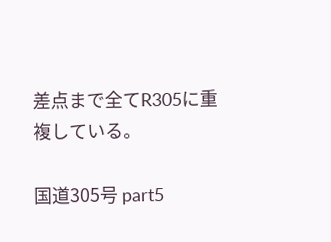差点まで全てR305に重複している。

国道305号 part5